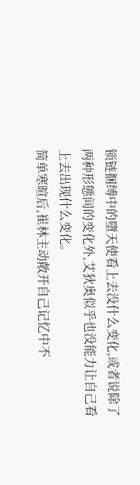锁链捆缚中的墮天使看上去没什么变化,或者说除了两种形態间的变化外,艾狄奥似乎也没能力让自己看上去出现什么变化。
简单寒暄后,崔林主动敞开自己记忆中不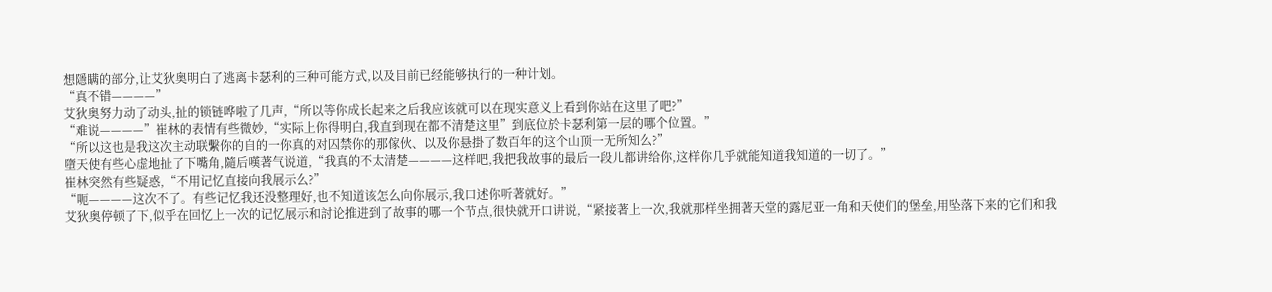想隱瞒的部分,让艾狄奥明白了逃离卡瑟利的三种可能方式,以及目前已经能够执行的一种计划。
“真不错————”
艾狄奥努力动了动头,扯的锁链哗啦了几声,“所以等你成长起来之后我应该就可以在现实意义上看到你站在这里了吧?”
“难说————”崔林的表情有些微妙,“实际上你得明白,我直到现在都不清楚这里”到底位於卡瑟利第一层的哪个位置。”
“所以这也是我这次主动联繫你的自的一你真的对囚禁你的那傢伙、以及你悬掛了数百年的这个山顶一无所知么?”
墮天使有些心虚地扯了下嘴角,隨后嘆著气说道,“我真的不太清楚————这样吧,我把我故事的最后一段儿都讲给你,这样你几乎就能知道我知道的一切了。”
崔林突然有些疑惑,“不用记忆直接向我展示么?”
“呃————这次不了。有些记忆我还没整理好,也不知道该怎么向你展示,我口述你听著就好。”
艾狄奥停顿了下,似乎在回忆上一次的记忆展示和討论推进到了故事的哪一个节点,很快就开口讲说,“紧接著上一次,我就那样坐拥著天堂的露尼亚一角和天使们的堡垒,用坠落下来的它们和我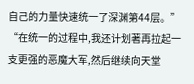自己的力量快速统一了深渊第44层。”
“在统一的过程中,我还计划著再拉起一支更强的恶魔大军,然后继续向天堂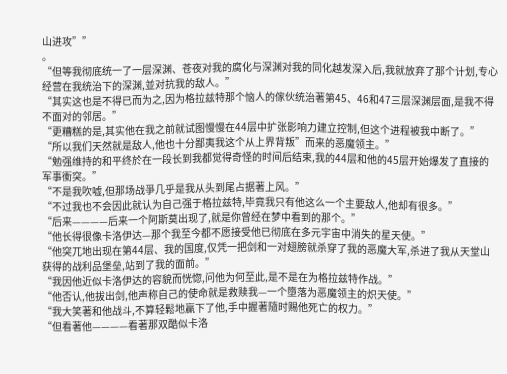山进攻””
。
“但等我彻底统一了一层深渊、苍夜对我的腐化与深渊对我的同化越发深入后,我就放弃了那个计划,专心经营在我统治下的深渊,並对抗我的敌人。”
“其实这也是不得已而为之,因为格拉兹特那个恼人的傢伙统治著第45、46和47三层深渊层面,是我不得不面对的邻居。”
“更糟糕的是,其实他在我之前就试图慢慢在44层中扩张影响力建立控制,但这个进程被我中断了。”
“所以我们天然就是敌人,他也十分鄙夷我这个从上界背叛”而来的恶魔领主。”
“勉强维持的和平终於在一段长到我都觉得奇怪的时间后结束,我的44层和他的45层开始爆发了直接的军事衝突。”
“不是我吹嘘,但那场战爭几乎是我从头到尾占据著上风。”
“不过我也不会因此就认为自己强于格拉兹特,毕竟我只有他这么一个主要敌人,他却有很多。”
“后来————后来一个阿斯莫出现了,就是你曾经在梦中看到的那个。”
“他长得很像卡洛伊达—那个我至今都不愿接受他已彻底在多元宇宙中消失的星天使。”
“他突兀地出现在第44层、我的国度,仅凭一把剑和一对翅膀就杀穿了我的恶魔大军,杀进了我从天堂山获得的战利品堡垒,站到了我的面前。”
“我因他近似卡洛伊达的容貌而恍惚,问他为何至此,是不是在为格拉兹特作战。”
“他否认,他拔出剑,他声称自己的使命就是救赎我—一个墮落为恶魔领主的炽天使。”
“我大笑著和他战斗,不算轻鬆地贏下了他,手中握著隨时赐他死亡的权力。”
“但看著他————看著那双酷似卡洛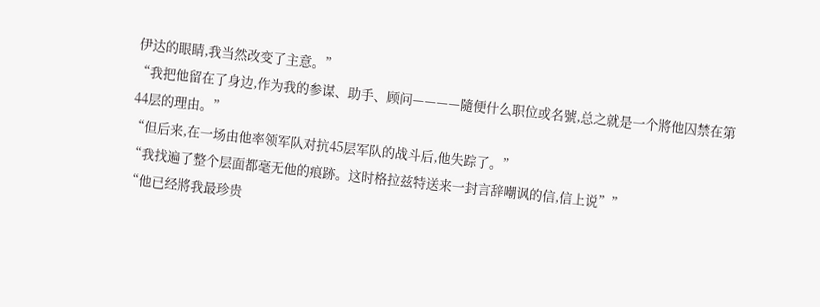伊达的眼睛,我当然改变了主意。”
“我把他留在了身边,作为我的参谋、助手、顾问————隨便什么职位或名號,总之就是一个將他囚禁在第44层的理由。”
“但后来,在一场由他率领军队对抗45层军队的战斗后,他失踪了。”
“我找遍了整个层面都毫无他的痕跡。这时格拉兹特送来一封言辞嘲讽的信,信上说””
“他已经將我最珍贵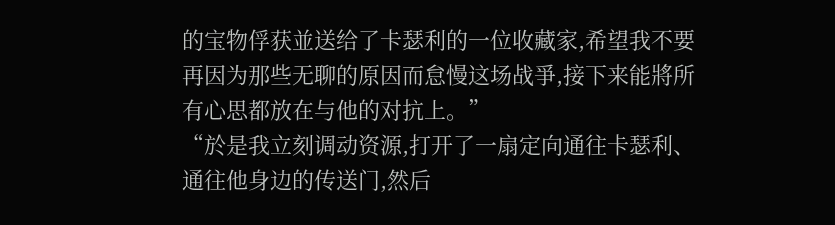的宝物俘获並送给了卡瑟利的一位收藏家,希望我不要再因为那些无聊的原因而怠慢这场战爭,接下来能將所有心思都放在与他的对抗上。”
“於是我立刻调动资源,打开了一扇定向通往卡瑟利、通往他身边的传送门,然后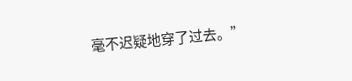毫不迟疑地穿了过去。”